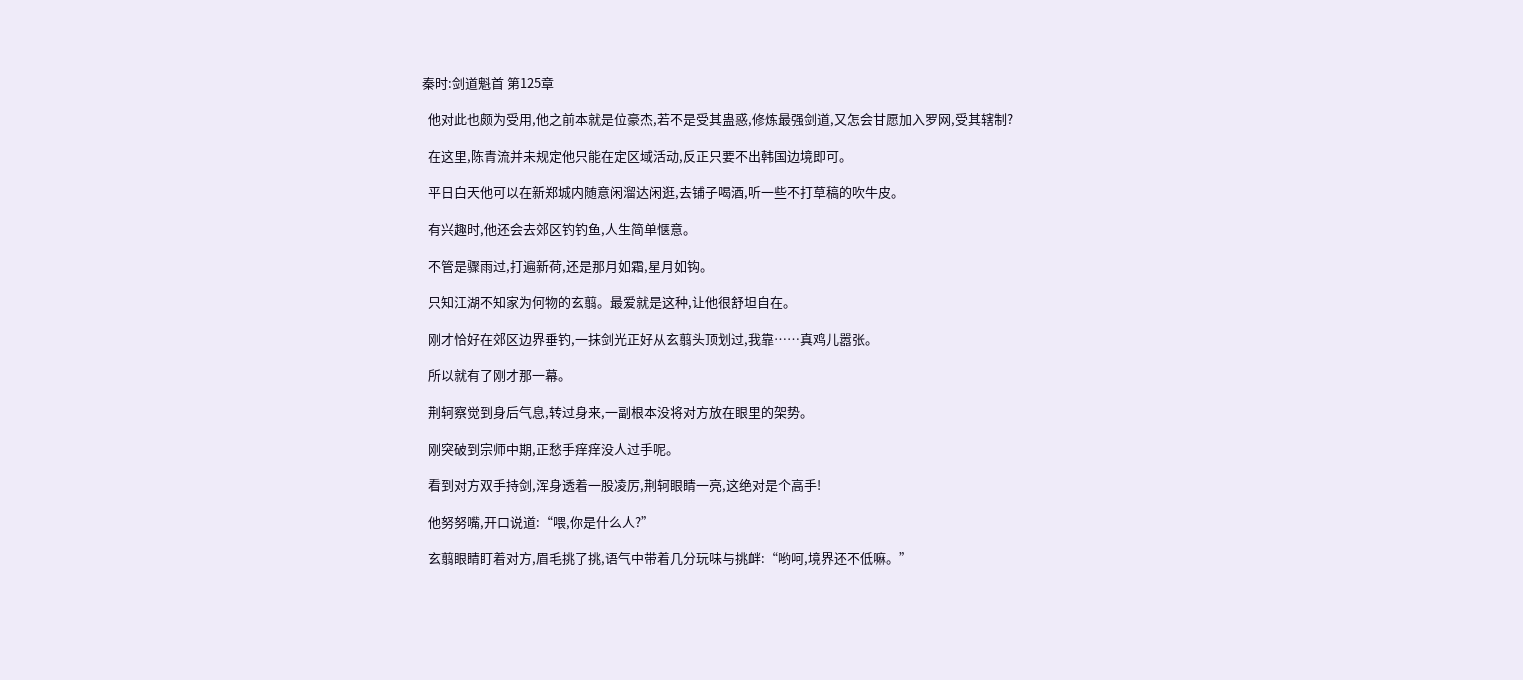秦时:剑道魁首 第125章

  他对此也颇为受用,他之前本就是位豪杰,若不是受其蛊惑,修炼最强剑道,又怎会甘愿加入罗网,受其辖制?

  在这里,陈青流并未规定他只能在定区域活动,反正只要不出韩国边境即可。

  平日白天他可以在新郑城内随意闲溜达闲逛,去铺子喝酒,听一些不打草稿的吹牛皮。

  有兴趣时,他还会去郊区钓钓鱼,人生简单惬意。

  不管是骤雨过,打遍新荷,还是那月如霜,星月如钩。

  只知江湖不知家为何物的玄翦。最爱就是这种,让他很舒坦自在。

  刚才恰好在郊区边界垂钓,一抹剑光正好从玄翦头顶划过,我靠……真鸡儿嚣张。

  所以就有了刚才那一幕。

  荆轲察觉到身后气息,转过身来,一副根本没将对方放在眼里的架势。

  刚突破到宗师中期,正愁手痒痒没人过手呢。

  看到对方双手持剑,浑身透着一股凌厉,荆轲眼睛一亮,这绝对是个高手!

  他努努嘴,开口说道:“喂,你是什么人?”

  玄翦眼睛盯着对方,眉毛挑了挑,语气中带着几分玩味与挑衅:“哟呵,境界还不低嘛。”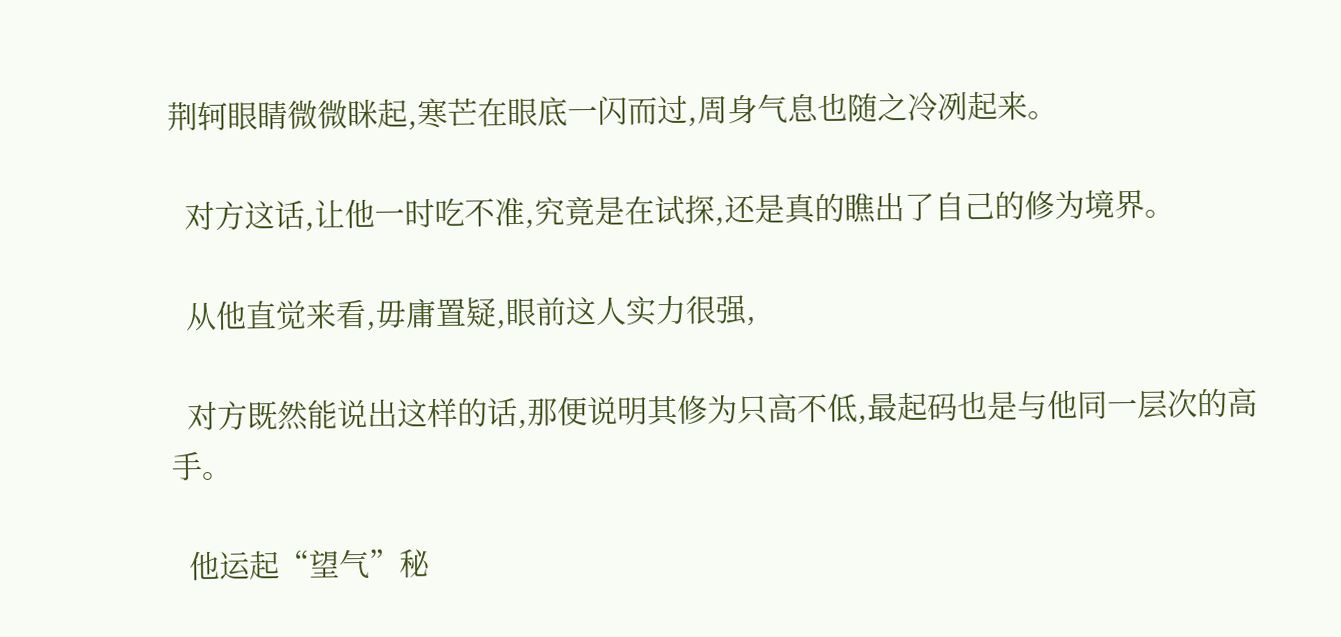荆轲眼睛微微眯起,寒芒在眼底一闪而过,周身气息也随之冷冽起来。

  对方这话,让他一时吃不准,究竟是在试探,还是真的瞧出了自己的修为境界。

  从他直觉来看,毋庸置疑,眼前这人实力很强,

  对方既然能说出这样的话,那便说明其修为只高不低,最起码也是与他同一层次的高手。

  他运起“望气”秘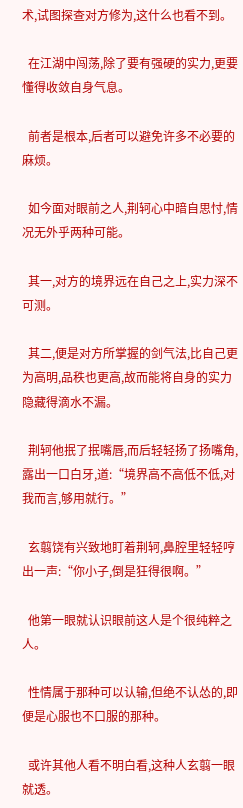术,试图探查对方修为,这什么也看不到。

  在江湖中闯荡,除了要有强硬的实力,更要懂得收敛自身气息。

  前者是根本,后者可以避免许多不必要的麻烦。

  如今面对眼前之人,荆轲心中暗自思忖,情况无外乎两种可能。

  其一,对方的境界远在自己之上,实力深不可测。

  其二,便是对方所掌握的剑气法,比自己更为高明,品秩也更高,故而能将自身的实力隐藏得滴水不漏。

  荆轲他抿了抿嘴唇,而后轻轻扬了扬嘴角,露出一口白牙,道:“境界高不高低不低,对我而言,够用就行。”

  玄翦饶有兴致地盯着荆轲,鼻腔里轻轻哼出一声:“你小子,倒是狂得很啊。”

  他第一眼就认识眼前这人是个很纯粹之人。

  性情属于那种可以认输,但绝不认怂的,即便是心服也不口服的那种。

  或许其他人看不明白看,这种人玄翦一眼就透。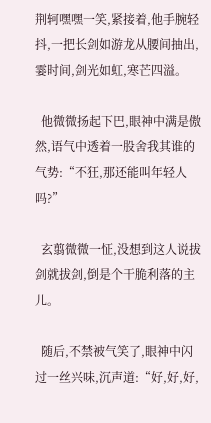荆轲嘿嘿一笑,紧接着,他手腕轻抖,一把长剑如游龙从腰间抽出,霎时间,剑光如虹,寒芒四溢。

  他微微扬起下巴,眼神中满是傲然,语气中透着一股舍我其谁的气势:“不狂,那还能叫年轻人吗?”

  玄翦微微一怔,没想到这人说拔剑就拔剑,倒是个干脆利落的主儿。

  随后,不禁被气笑了,眼神中闪过一丝兴味,沉声道:“好,好,好,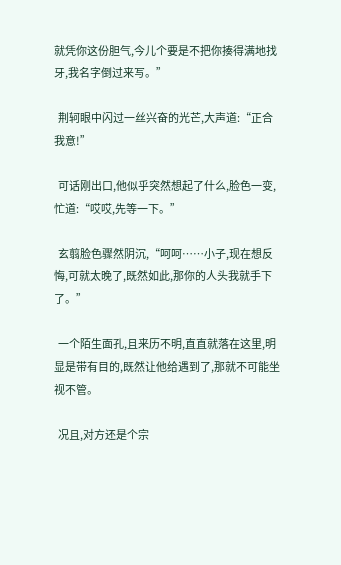就凭你这份胆气,今儿个要是不把你揍得满地找牙,我名字倒过来写。”

  荆轲眼中闪过一丝兴奋的光芒,大声道:“正合我意!”

  可话刚出口,他似乎突然想起了什么,脸色一变,忙道:“哎哎,先等一下。”

  玄翦脸色骤然阴沉,“呵呵……小子,现在想反悔,可就太晚了,既然如此,那你的人头我就手下了。”

  一个陌生面孔,且来历不明,直直就落在这里,明显是带有目的,既然让他给遇到了,那就不可能坐视不管。

  况且,对方还是个宗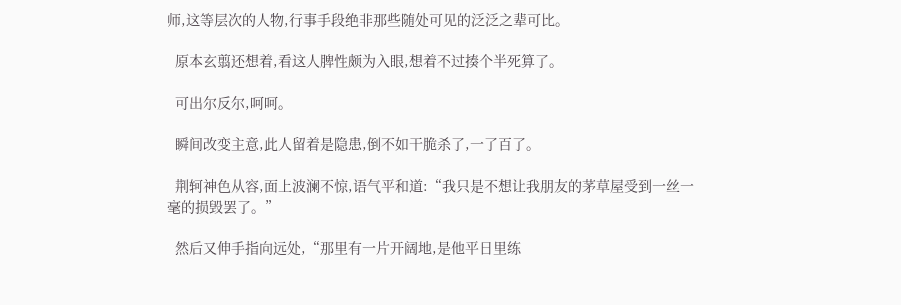师,这等层次的人物,行事手段绝非那些随处可见的泛泛之辈可比。

  原本玄翦还想着,看这人脾性颇为入眼,想着不过揍个半死算了。

  可出尔反尔,呵呵。

  瞬间改变主意,此人留着是隐患,倒不如干脆杀了,一了百了。

  荆轲神色从容,面上波澜不惊,语气平和道:“我只是不想让我朋友的茅草屋受到一丝一毫的损毁罢了。”

  然后又伸手指向远处,“那里有一片开阔地,是他平日里练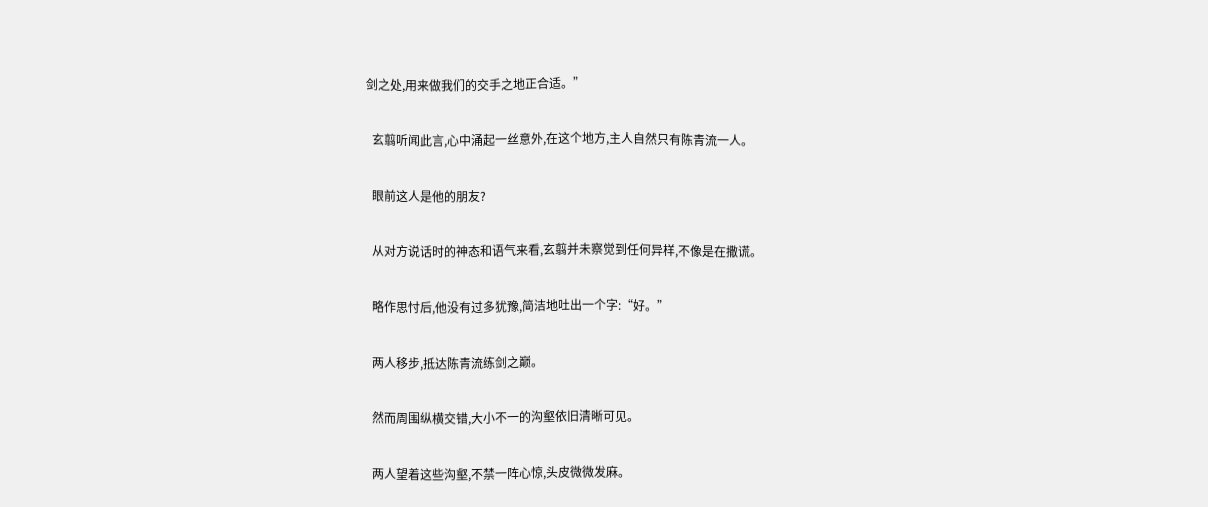剑之处,用来做我们的交手之地正合适。”

  玄翦听闻此言,心中涌起一丝意外,在这个地方,主人自然只有陈青流一人。

  眼前这人是他的朋友?

  从对方说话时的神态和语气来看,玄翦并未察觉到任何异样,不像是在撒谎。

  略作思忖后,他没有过多犹豫,简洁地吐出一个字:“好。”

  两人移步,抵达陈青流练剑之巅。

  然而周围纵横交错,大小不一的沟壑依旧清晰可见。

  两人望着这些沟壑,不禁一阵心惊,头皮微微发麻。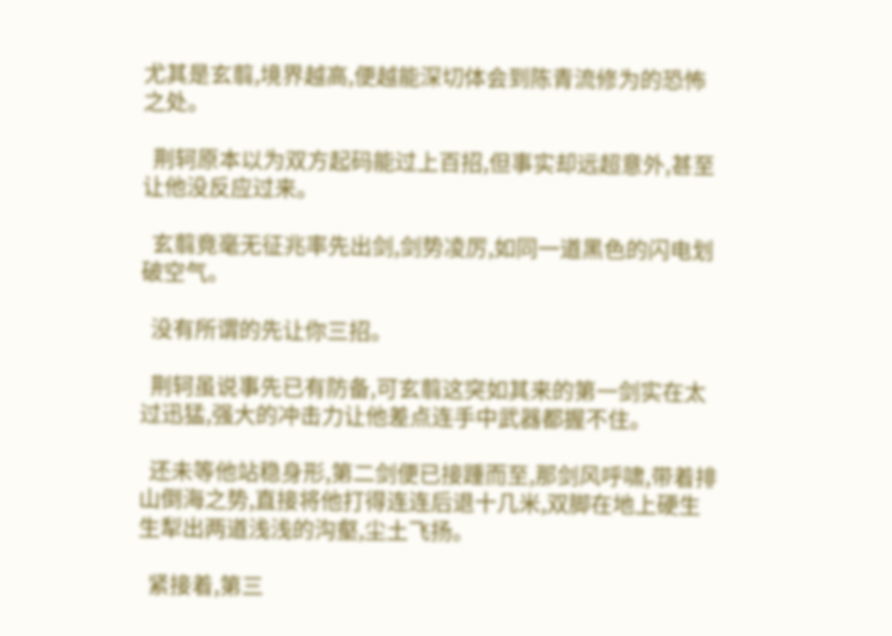尤其是玄翦,境界越高,便越能深切体会到陈青流修为的恐怖之处。

  荆轲原本以为双方起码能过上百招,但事实却远超意外,甚至让他没反应过来。

  玄翦竟毫无征兆率先出剑,剑势凌厉,如同一道黑色的闪电划破空气。

  没有所谓的先让你三招。

  荆轲虽说事先已有防备,可玄翦这突如其来的第一剑实在太过迅猛,强大的冲击力让他差点连手中武器都握不住。

  还未等他站稳身形,第二剑便已接踵而至,那剑风呼啸,带着排山倒海之势,直接将他打得连连后退十几米,双脚在地上硬生生犁出两道浅浅的沟壑,尘土飞扬。

  紧接着,第三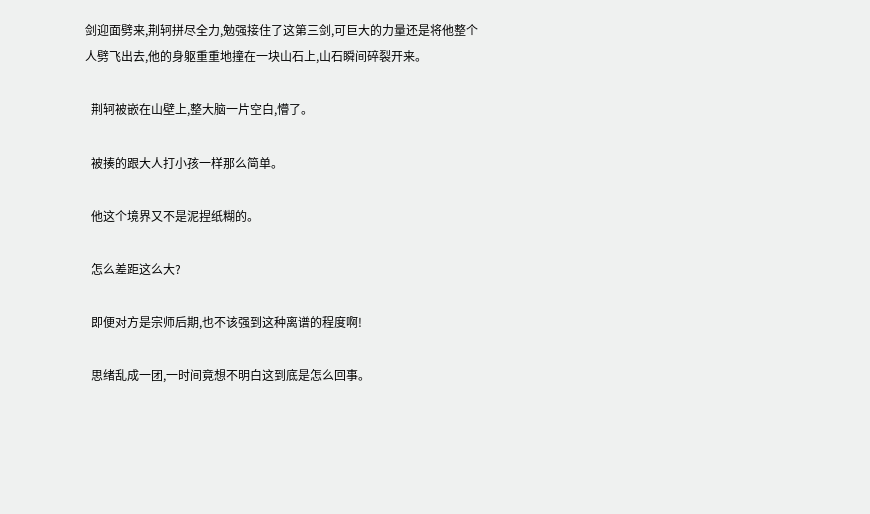剑迎面劈来,荆轲拼尽全力,勉强接住了这第三剑,可巨大的力量还是将他整个人劈飞出去,他的身躯重重地撞在一块山石上,山石瞬间碎裂开来。

  荆轲被嵌在山壁上,整大脑一片空白,懵了。

  被揍的跟大人打小孩一样那么简单。

  他这个境界又不是泥捏纸糊的。

  怎么差距这么大?

  即便对方是宗师后期,也不该强到这种离谱的程度啊!

  思绪乱成一团,一时间竟想不明白这到底是怎么回事。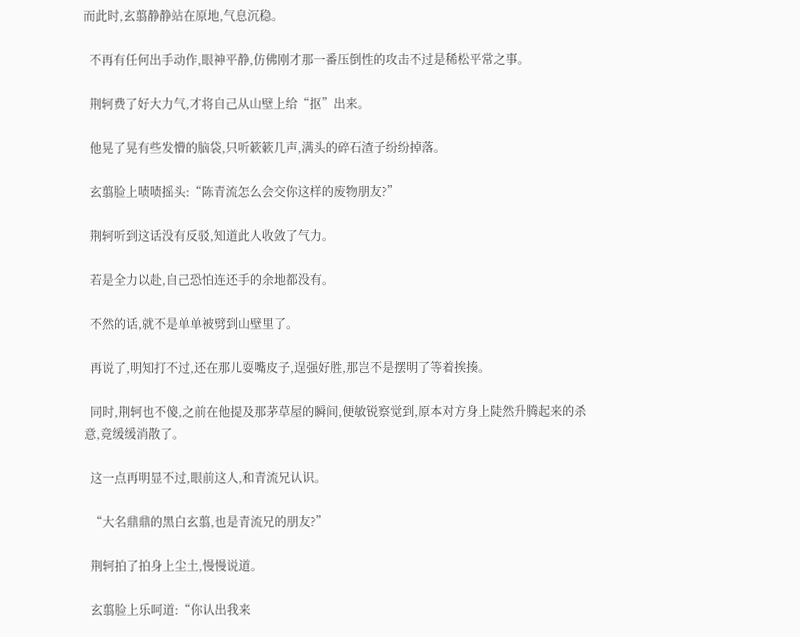而此时,玄翦静静站在原地,气息沉稳。

  不再有任何出手动作,眼神平静,仿佛刚才那一番压倒性的攻击不过是稀松平常之事。

  荆轲费了好大力气,才将自己从山壁上给“抠”出来。

  他晃了晃有些发懵的脑袋,只听簌簌几声,满头的碎石渣子纷纷掉落。

  玄翦脸上啧啧摇头:“陈青流怎么会交你这样的废物朋友?”

  荆轲听到这话没有反驳,知道此人收敛了气力。

  若是全力以赴,自己恐怕连还手的余地都没有。

  不然的话,就不是单单被劈到山壁里了。

  再说了,明知打不过,还在那儿耍嘴皮子,逞强好胜,那岂不是摆明了等着挨揍。

  同时,荆轲也不傻,之前在他提及那茅草屋的瞬间,便敏锐察觉到,原本对方身上陡然升腾起来的杀意,竟缓缓消散了。

  这一点再明显不过,眼前这人,和青流兄认识。

  “大名鼎鼎的黑白玄翦,也是青流兄的朋友?”

  荆轲拍了拍身上尘土,慢慢说道。

  玄翦脸上乐呵道:“你认出我来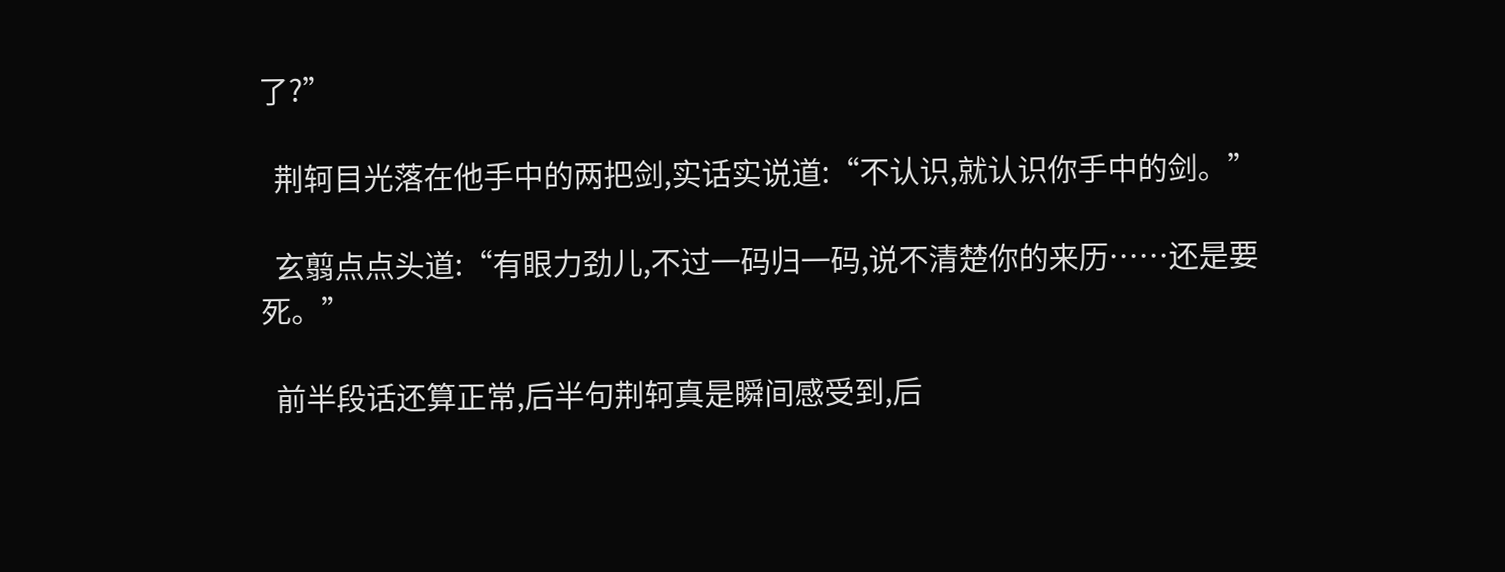了?”

  荆轲目光落在他手中的两把剑,实话实说道:“不认识,就认识你手中的剑。”

  玄翦点点头道:“有眼力劲儿,不过一码归一码,说不清楚你的来历……还是要死。”

  前半段话还算正常,后半句荆轲真是瞬间感受到,后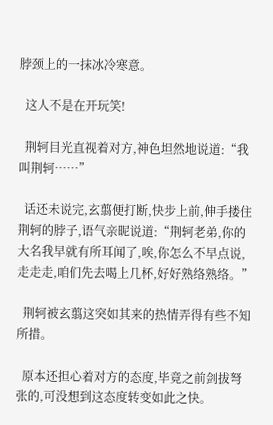脖颈上的一抹冰冷寒意。

  这人不是在开玩笑!

  荆轲目光直视着对方,神色坦然地说道:“我叫荆轲……”

  话还未说完,玄翦便打断,快步上前,伸手搂住荆轲的脖子,语气亲昵说道:“荆轲老弟,你的大名我早就有所耳闻了,唉,你怎么不早点说,走走走,咱们先去喝上几杯,好好熟络熟络。”

  荆轲被玄翦这突如其来的热情弄得有些不知所措。

  原本还担心着对方的态度,毕竟之前剑拔弩张的,可没想到这态度转变如此之快。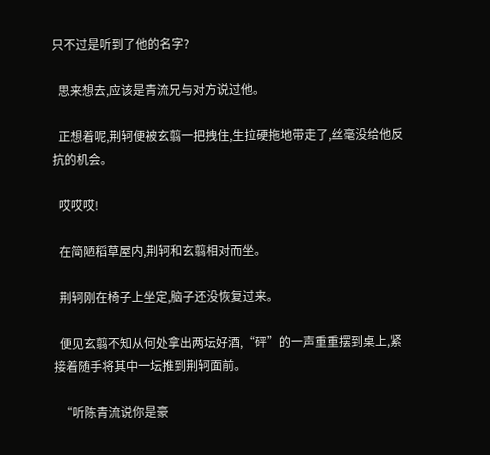只不过是听到了他的名字?

  思来想去,应该是青流兄与对方说过他。

  正想着呢,荆轲便被玄翦一把拽住,生拉硬拖地带走了,丝毫没给他反抗的机会。

  哎哎哎!

  在简陋稻草屋内,荆轲和玄翦相对而坐。

  荆轲刚在椅子上坐定,脑子还没恢复过来。

  便见玄翦不知从何处拿出两坛好酒,“砰”的一声重重摆到桌上,紧接着随手将其中一坛推到荆轲面前。

  “听陈青流说你是豪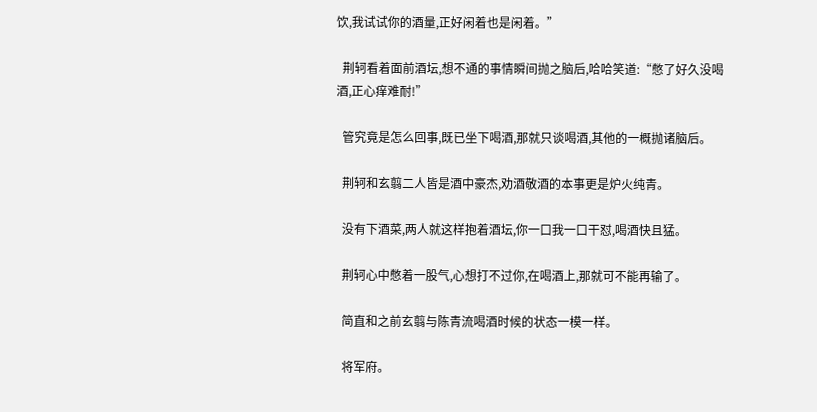饮,我试试你的酒量,正好闲着也是闲着。”

  荆轲看着面前酒坛,想不通的事情瞬间抛之脑后,哈哈笑道:“憋了好久没喝酒,正心痒难耐!”

  管究竟是怎么回事,既已坐下喝酒,那就只谈喝酒,其他的一概抛诸脑后。

  荆轲和玄翦二人皆是酒中豪杰,劝酒敬酒的本事更是炉火纯青。

  没有下酒菜,两人就这样抱着酒坛,你一口我一口干怼,喝酒快且猛。

  荆轲心中憋着一股气,心想打不过你,在喝酒上,那就可不能再输了。

  简直和之前玄翦与陈青流喝酒时候的状态一模一样。

  将军府。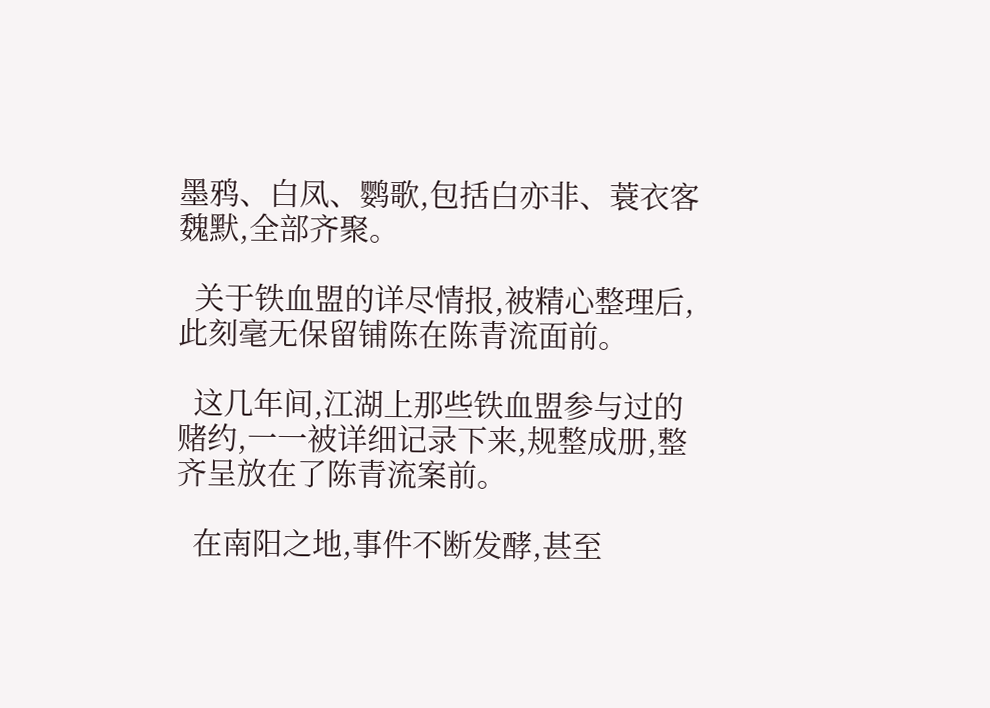墨鸦、白凤、鹦歌,包括白亦非、蓑衣客魏默,全部齐聚。

  关于铁血盟的详尽情报,被精心整理后,此刻毫无保留铺陈在陈青流面前。

  这几年间,江湖上那些铁血盟参与过的赌约,一一被详细记录下来,规整成册,整齐呈放在了陈青流案前。

  在南阳之地,事件不断发酵,甚至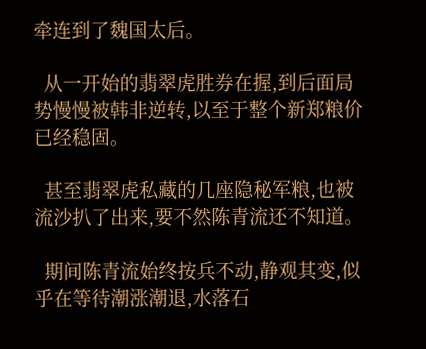牵连到了魏国太后。

  从一开始的翡翠虎胜券在握,到后面局势慢慢被韩非逆转,以至于整个新郑粮价已经稳固。

  甚至翡翠虎私藏的几座隐秘军粮,也被流沙扒了出来,要不然陈青流还不知道。

  期间陈青流始终按兵不动,静观其变,似乎在等待潮涨潮退,水落石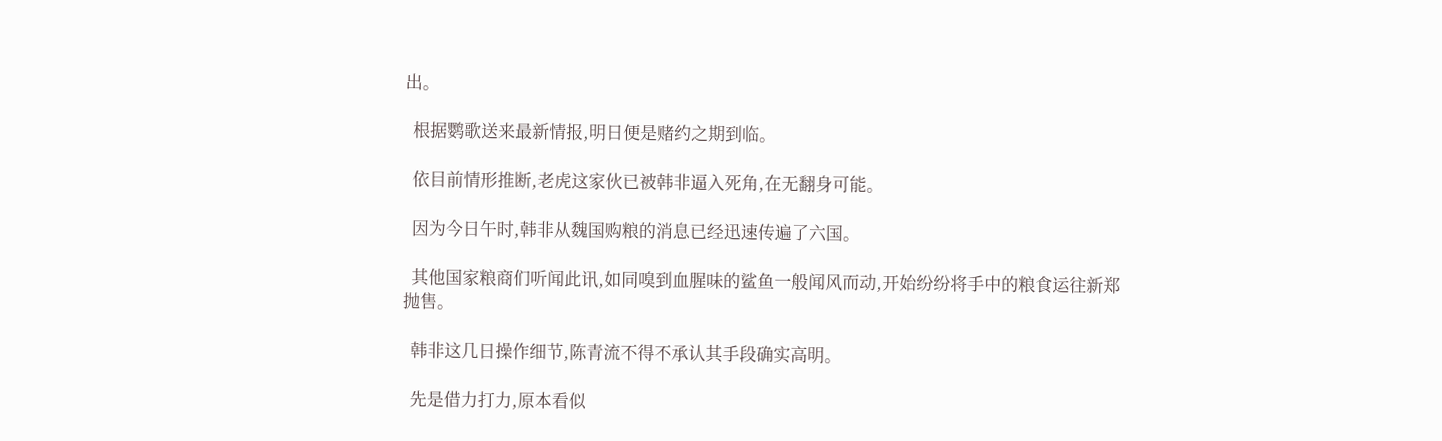出。

  根据鹦歌送来最新情报,明日便是赌约之期到临。

  依目前情形推断,老虎这家伙已被韩非逼入死角,在无翻身可能。

  因为今日午时,韩非从魏国购粮的消息已经迅速传遍了六国。

  其他国家粮商们听闻此讯,如同嗅到血腥味的鲨鱼一般闻风而动,开始纷纷将手中的粮食运往新郑抛售。

  韩非这几日操作细节,陈青流不得不承认其手段确实高明。

  先是借力打力,原本看似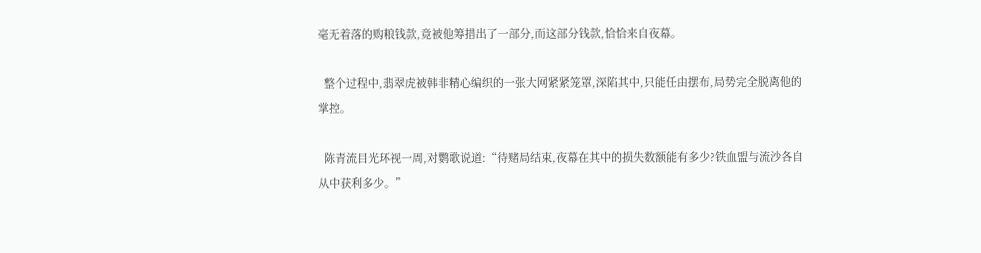毫无着落的购粮钱款,竟被他筹措出了一部分,而这部分钱款,恰恰来自夜幕。

  整个过程中,翡翠虎被韩非精心编织的一张大网紧紧笼罩,深陷其中,只能任由摆布,局势完全脱离他的掌控。

  陈青流目光环视一周,对鹦歌说道:“待赌局结束,夜幕在其中的损失数额能有多少?铁血盟与流沙各自从中获利多少。”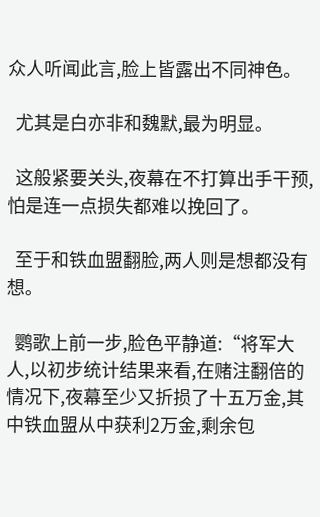众人听闻此言,脸上皆露出不同神色。

  尤其是白亦非和魏默,最为明显。

  这般紧要关头,夜幕在不打算出手干预,怕是连一点损失都难以挽回了。

  至于和铁血盟翻脸,两人则是想都没有想。

  鹦歌上前一步,脸色平静道:“将军大人,以初步统计结果来看,在赌注翻倍的情况下,夜幕至少又折损了十五万金,其中铁血盟从中获利2万金,剩余包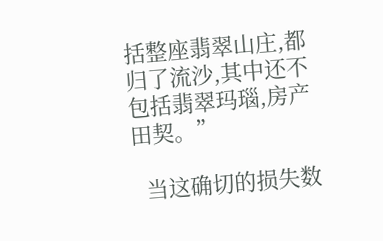括整座翡翠山庄,都归了流沙,其中还不包括翡翠玛瑙,房产田契。”

  当这确切的损失数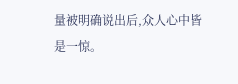量被明确说出后,众人心中皆是一惊。